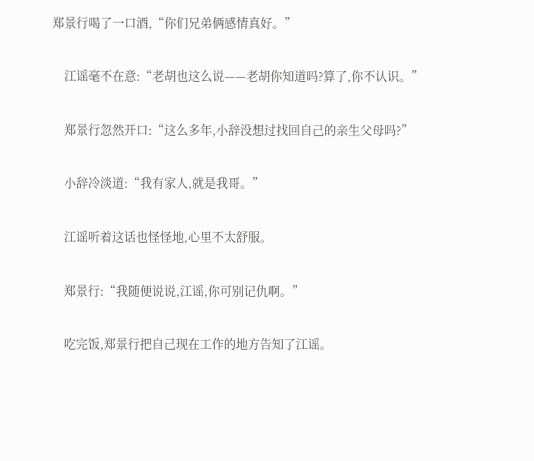郑景行喝了一口酒,“你们兄弟俩感情真好。”

    江谣毫不在意:“老胡也这么说——老胡你知道吗?算了,你不认识。”

    郑景行忽然开口:“这么多年,小辞没想过找回自己的亲生父母吗?”

    小辞冷淡道:“我有家人,就是我哥。”

    江谣听着这话也怪怪地,心里不太舒服。

    郑景行:“我随便说说,江谣,你可别记仇啊。”

    吃完饭,郑景行把自己现在工作的地方告知了江谣。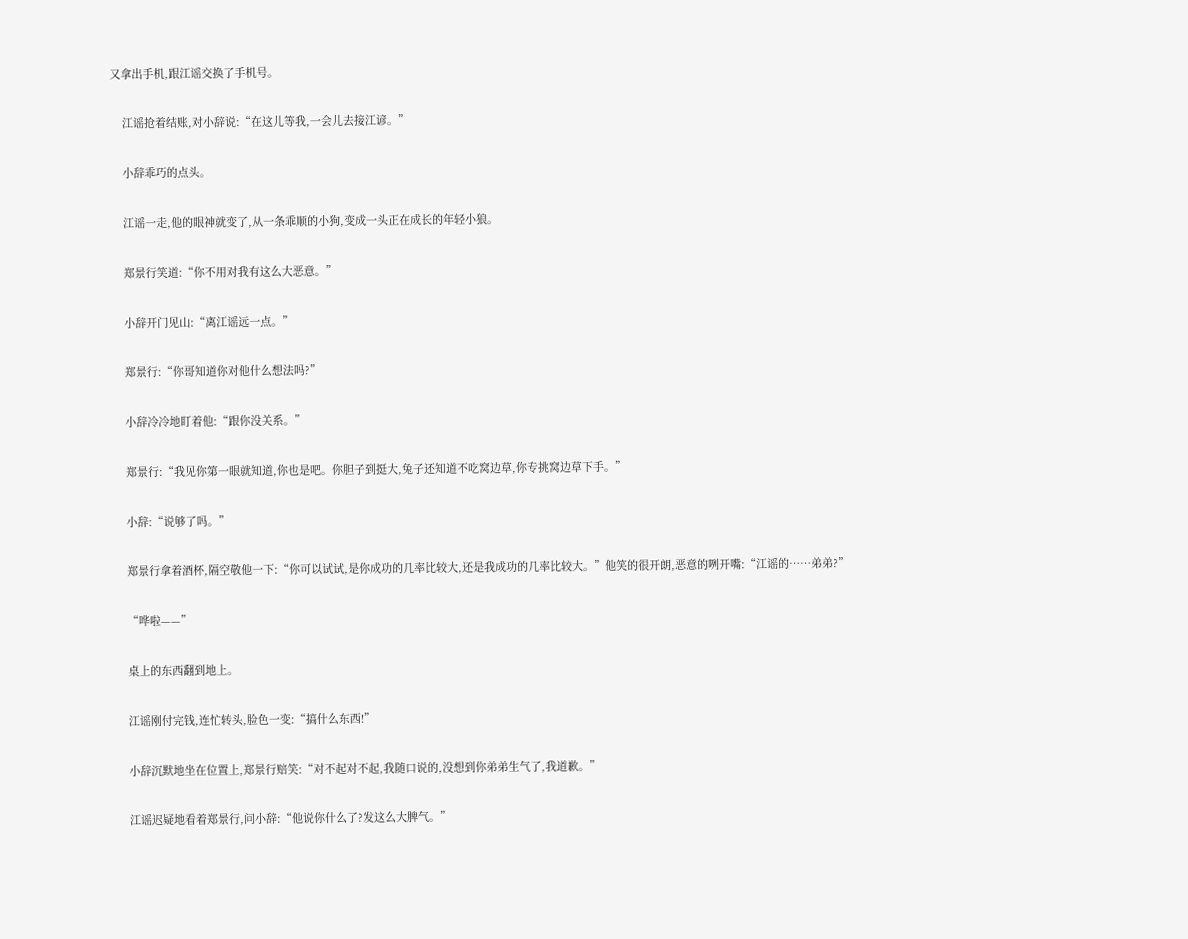又拿出手机,跟江谣交换了手机号。

    江谣抢着结账,对小辞说:“在这儿等我,一会儿去接江谚。”

    小辞乖巧的点头。

    江谣一走,他的眼神就变了,从一条乖顺的小狗,变成一头正在成长的年轻小狼。

    郑景行笑道:“你不用对我有这么大恶意。”

    小辞开门见山:“离江谣远一点。”

    郑景行:“你哥知道你对他什么想法吗?”

    小辞冷冷地盯着他:“跟你没关系。”

    郑景行:“我见你第一眼就知道,你也是吧。你胆子到挺大,兔子还知道不吃窝边草,你专挑窝边草下手。”

    小辞:“说够了吗。”

    郑景行拿着酒杯,隔空敬他一下:“你可以试试,是你成功的几率比较大,还是我成功的几率比较大。”他笑的很开朗,恶意的咧开嘴:“江谣的……弟弟?”

    “哗啦——”

    桌上的东西翻到地上。

    江谣刚付完钱,连忙转头,脸色一变:“搞什么东西!”

    小辞沉默地坐在位置上,郑景行赔笑:“对不起对不起,我随口说的,没想到你弟弟生气了,我道歉。”

    江谣迟疑地看着郑景行,问小辞:“他说你什么了?发这么大脾气。”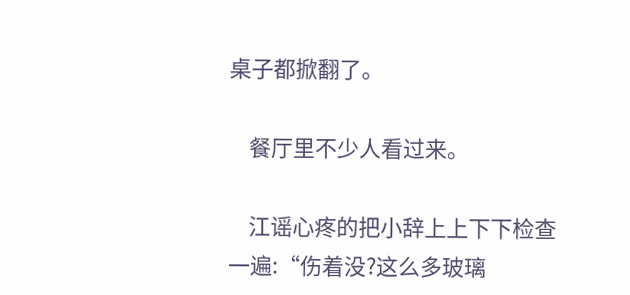桌子都掀翻了。

    餐厅里不少人看过来。

    江谣心疼的把小辞上上下下检查一遍:“伤着没?这么多玻璃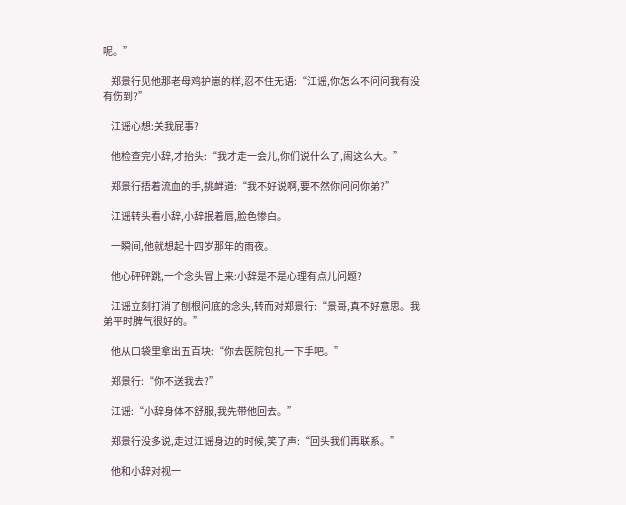呢。”

    郑景行见他那老母鸡护崽的样,忍不住无语:“江谣,你怎么不问问我有没有伤到?”

    江谣心想:关我屁事?

    他检查完小辞,才抬头:“我才走一会儿,你们说什么了,闹这么大。”

    郑景行捂着流血的手,挑衅道:“我不好说啊,要不然你问问你弟?”

    江谣转头看小辞,小辞抿着唇,脸色惨白。

    一瞬间,他就想起十四岁那年的雨夜。

    他心砰砰跳,一个念头冒上来:小辞是不是心理有点儿问题?

    江谣立刻打消了刨根问底的念头,转而对郑景行:“景哥,真不好意思。我弟平时脾气很好的。”

    他从口袋里拿出五百块:“你去医院包扎一下手吧。”

    郑景行:“你不送我去?”

    江谣:“小辞身体不舒服,我先带他回去。”

    郑景行没多说,走过江谣身边的时候,笑了声:“回头我们再联系。”

    他和小辞对视一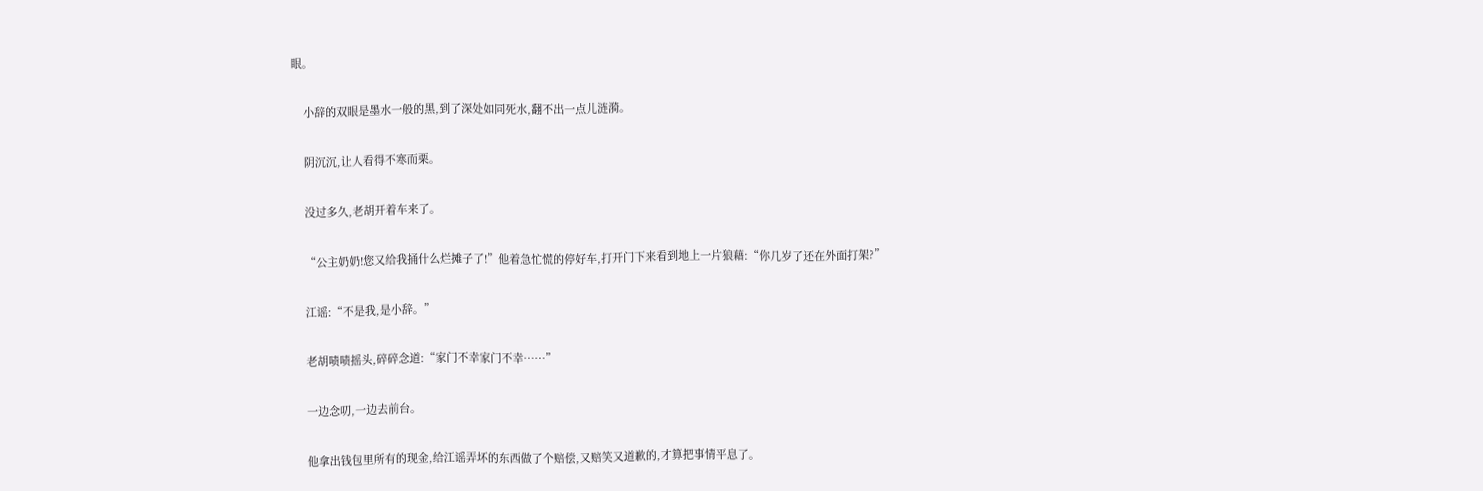眼。

    小辞的双眼是墨水一般的黑,到了深处如同死水,翻不出一点儿涟漪。

    阴沉沉,让人看得不寒而栗。

    没过多久,老胡开着车来了。

    “公主奶奶!您又给我捅什么烂摊子了!”他着急忙慌的停好车,打开门下来看到地上一片狼藉:“你几岁了还在外面打架?”

    江谣:“不是我,是小辞。”

    老胡啧啧摇头,碎碎念道:“家门不幸家门不幸……”

    一边念叨,一边去前台。

    他拿出钱包里所有的现金,给江谣弄坏的东西做了个赔偿,又赔笑又道歉的,才算把事情平息了。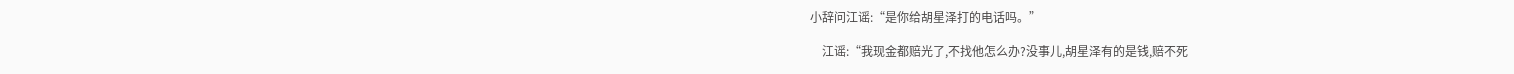小辞问江谣:“是你给胡星泽打的电话吗。”

    江谣:“我现金都赔光了,不找他怎么办?没事儿,胡星泽有的是钱,赔不死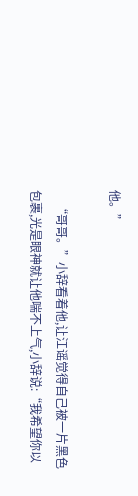他。”

    “哥哥。”小辞看着他,让江谣觉得自己被一片黑色包裹,光是眼神就让他喘不上气,小辞说:“我希望你以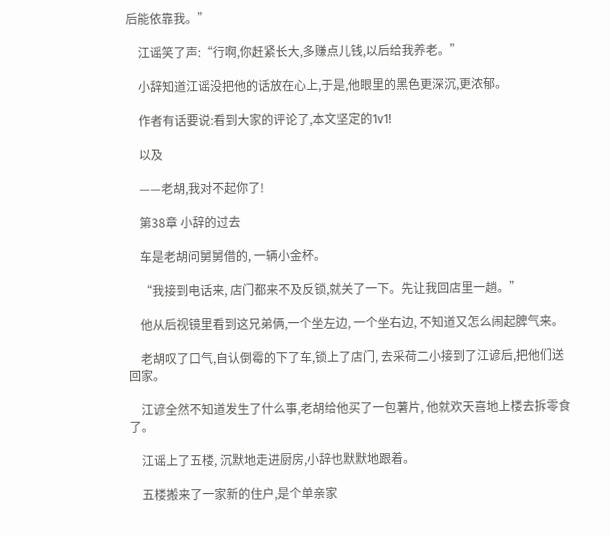后能依靠我。”

    江谣笑了声:“行啊,你赶紧长大,多赚点儿钱,以后给我养老。”

    小辞知道江谣没把他的话放在心上,于是,他眼里的黑色更深沉,更浓郁。

    作者有话要说:看到大家的评论了,本文坚定的1v1!

    以及

    ——老胡,我对不起你了!

    第38章 小辞的过去

    车是老胡问舅舅借的, 一辆小金杯。

    “我接到电话来, 店门都来不及反锁,就关了一下。先让我回店里一趟。”

    他从后视镜里看到这兄弟俩,一个坐左边, 一个坐右边, 不知道又怎么闹起脾气来。

    老胡叹了口气,自认倒霉的下了车,锁上了店门, 去采荷二小接到了江谚后,把他们送回家。

    江谚全然不知道发生了什么事,老胡给他买了一包薯片, 他就欢天喜地上楼去拆零食了。

    江谣上了五楼, 沉默地走进厨房,小辞也默默地跟着。

    五楼搬来了一家新的住户,是个单亲家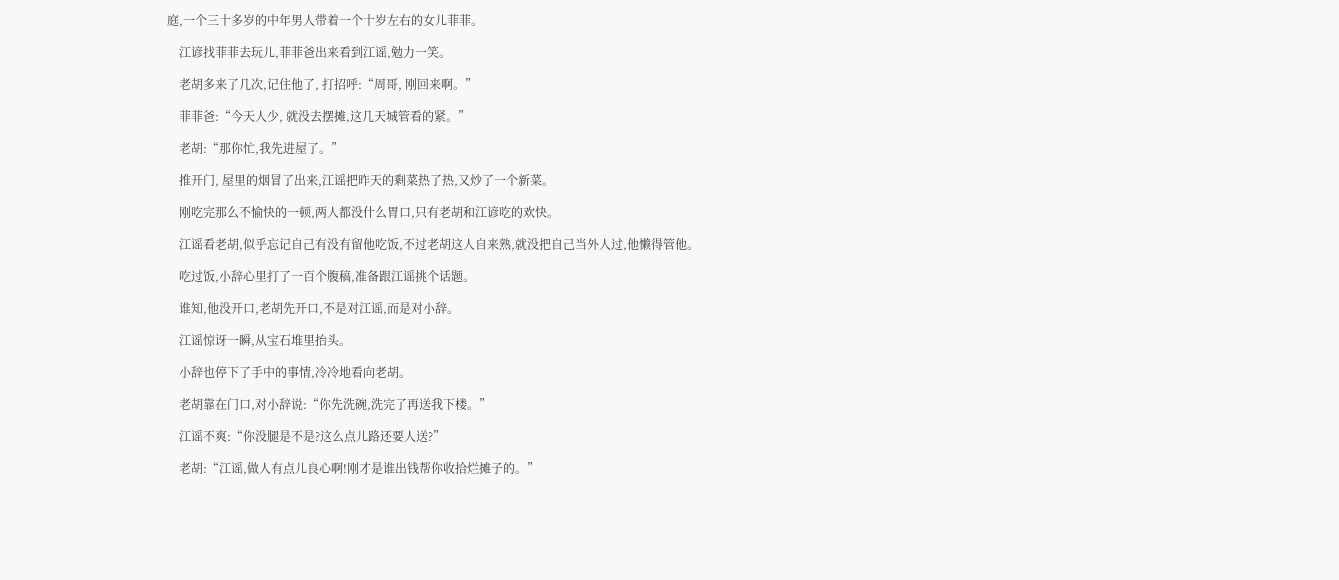庭,一个三十多岁的中年男人带着一个十岁左右的女儿菲菲。

    江谚找菲菲去玩儿,菲菲爸出来看到江谣,勉力一笑。

    老胡多来了几次,记住他了, 打招呼:“周哥, 刚回来啊。”

    菲菲爸:“今天人少, 就没去摆摊,这几天城管看的紧。”

    老胡:“那你忙,我先进屋了。”

    推开门, 屋里的烟冒了出来,江谣把昨天的剩菜热了热,又炒了一个新菜。

    刚吃完那么不愉快的一顿,两人都没什么胃口,只有老胡和江谚吃的欢快。

    江谣看老胡,似乎忘记自己有没有留他吃饭,不过老胡这人自来熟,就没把自己当外人过,他懒得管他。

    吃过饭,小辞心里打了一百个腹稿,准备跟江谣挑个话题。

    谁知,他没开口,老胡先开口,不是对江谣,而是对小辞。

    江谣惊讶一瞬,从宝石堆里抬头。

    小辞也停下了手中的事情,冷冷地看向老胡。

    老胡靠在门口,对小辞说:“你先洗碗,洗完了再送我下楼。”

    江谣不爽:“你没腿是不是?这么点儿路还要人送?”

    老胡:“江谣,做人有点儿良心啊!刚才是谁出钱帮你收拾烂摊子的。”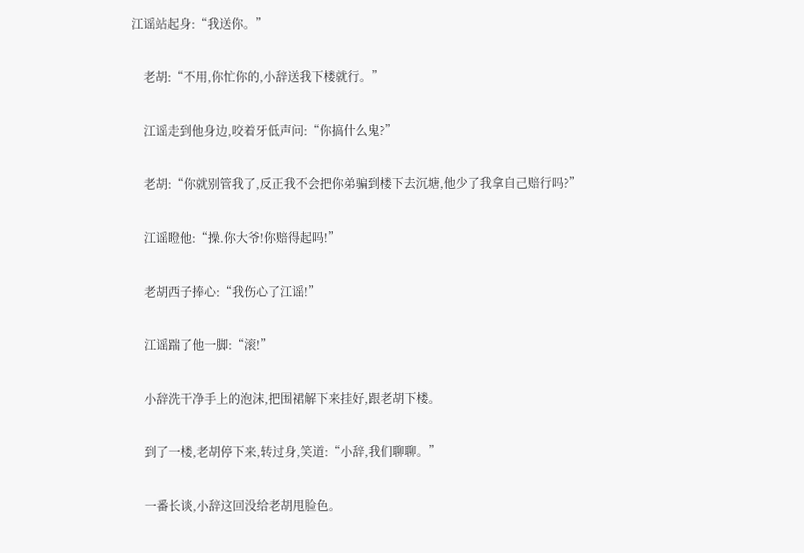江谣站起身:“我送你。”

    老胡:“不用,你忙你的,小辞送我下楼就行。”

    江谣走到他身边,咬着牙低声问:“你搞什么鬼?”

    老胡:“你就别管我了,反正我不会把你弟骗到楼下去沉塘,他少了我拿自己赔行吗?”

    江谣瞪他:“操.你大爷!你赔得起吗!”

    老胡西子捧心:“我伤心了江谣!”

    江谣踹了他一脚:“滚!”

    小辞洗干净手上的泡沫,把围裙解下来挂好,跟老胡下楼。

    到了一楼,老胡停下来,转过身,笑道:“小辞,我们聊聊。”

    一番长谈,小辞这回没给老胡甩脸色。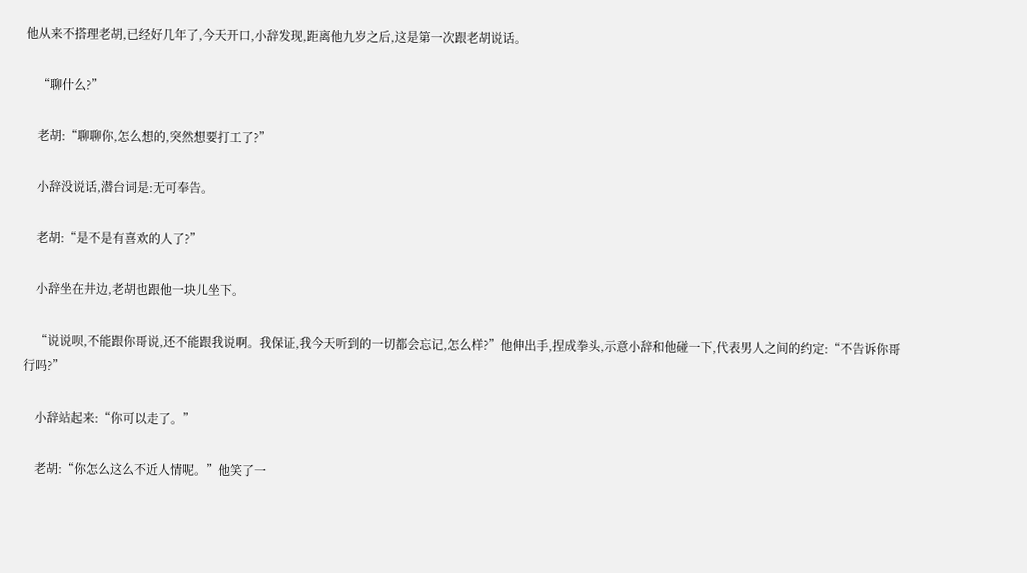他从来不搭理老胡,已经好几年了,今天开口,小辞发现,距离他九岁之后,这是第一次跟老胡说话。

    “聊什么?”

    老胡:“聊聊你,怎么想的,突然想要打工了?”

    小辞没说话,潜台词是:无可奉告。

    老胡:“是不是有喜欢的人了?”

    小辞坐在井边,老胡也跟他一块儿坐下。

    “说说呗,不能跟你哥说,还不能跟我说啊。我保证,我今天听到的一切都会忘记,怎么样?”他伸出手,捏成拳头,示意小辞和他碰一下,代表男人之间的约定:“不告诉你哥行吗?”

    小辞站起来:“你可以走了。”

    老胡:“你怎么这么不近人情呢。”他笑了一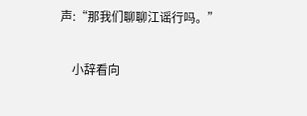声:“那我们聊聊江谣行吗。”

    小辞看向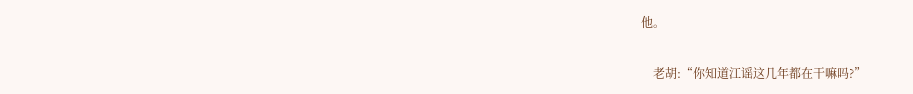他。

    老胡:“你知道江谣这几年都在干嘛吗?”